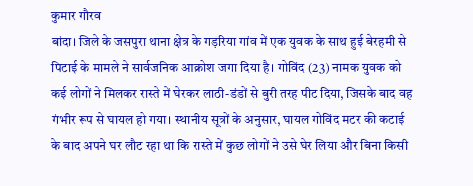कुमार गौरव
बांदा। जिले के जसपुरा थाना क्षेत्र के गड़रिया गांव में एक युवक के साथ हुई बेरहमी से पिटाई के मामले ने सार्वजनिक आक्रोश जगा दिया है। गोविंद (23) नामक युवक को कई लोगों ने मिलकर रास्ते में घेरकर लाठी-डंडों से बुरी तरह पीट दिया, जिसके बाद वह गंभीर रूप से घायल हो गया। स्थानीय सूत्रों के अनुसार, घायल गोविंद मटर की कटाई के बाद अपने घर लौट रहा था कि रास्ते में कुछ लोगों ने उसे घेर लिया और बिना किसी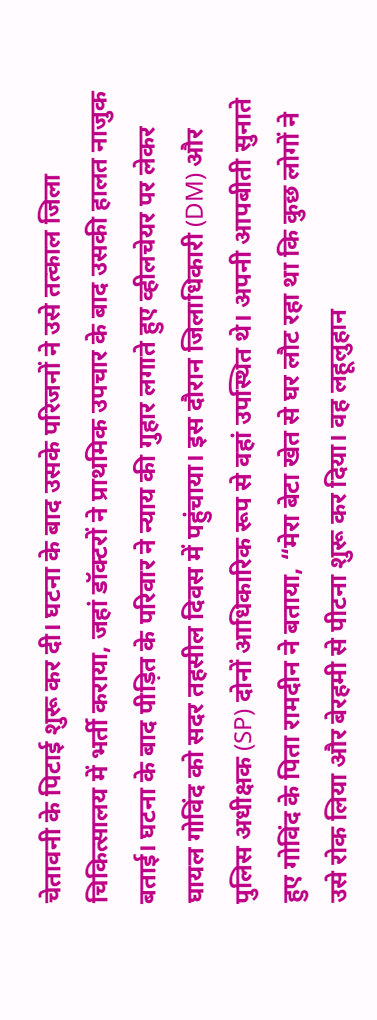चेतावनी के पिटाई शुरू कर दी। घटना के बाद उसके परिजनों ने उसे तत्काल जिला चिकित्सालय में भर्ती कराया, जहां डॉक्टरों ने प्राथमिक उपचार के बाद उसकी हालत नाजुक बताई। घटना के बाद पीड़ित के परिवार ने न्याय की गुहार लगाते हुए व्हीलचेयर पर लेकर घायल गोविंद को सदर तहसील दिवस में पहुंचाया। इस दौरान जिलाधिकारी (DM) और पुलिस अधीक्षक (SP) दोनों आधिकारिक रूप से वहां उपस्थित थे। अपनी आपबीती सुनाते हुए गोविंद के पिता रामदीन ने बताया, “मेरा बेटा खेत से घर लौट रहा था कि कुछ लोगों ने उसे रोक लिया और बेरहमी से पीटना शुरू कर दिया। वह लहूलुहान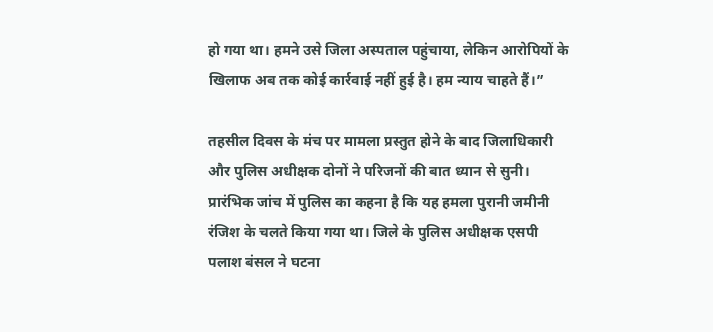हो गया था। हमने उसे जिला अस्पताल पहुंचाया, लेकिन आरोपियों के खिलाफ अब तक कोई कार्रवाई नहीं हुई है। हम न्याय चाहते हैं।”

तहसील दिवस के मंच पर मामला प्रस्तुत होने के बाद जिलाधिकारी और पुलिस अधीक्षक दोनों ने परिजनों की बात ध्यान से सुनी। प्रारंभिक जांच में पुलिस का कहना है कि यह हमला पुरानी जमीनी रंजिश के चलते किया गया था। जिले के पुलिस अधीक्षक एसपी पलाश बंसल ने घटना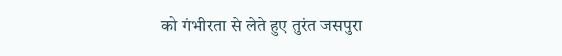को गंभीरता से लेते हुए तुरंत जसपुरा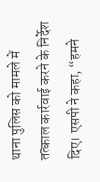थाना पुलिस को मामले में तत्काल कार्रवाई करने के निर्देश दिए। एसपी ने कहा, “हमने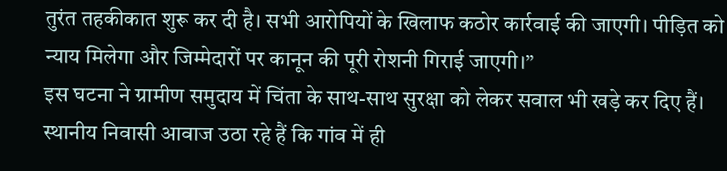तुरंत तहकीकात शुरू कर दी है। सभी आरोपियों के खिलाफ कठोर कार्रवाई की जाएगी। पीड़ित को न्याय मिलेगा और जिम्मेदारों पर कानून की पूरी रोशनी गिराई जाएगी।”
इस घटना ने ग्रामीण समुदाय में चिंता के साथ-साथ सुरक्षा को लेकर सवाल भी खड़े कर दिए हैं। स्थानीय निवासी आवाज उठा रहे हैं कि गांव में ही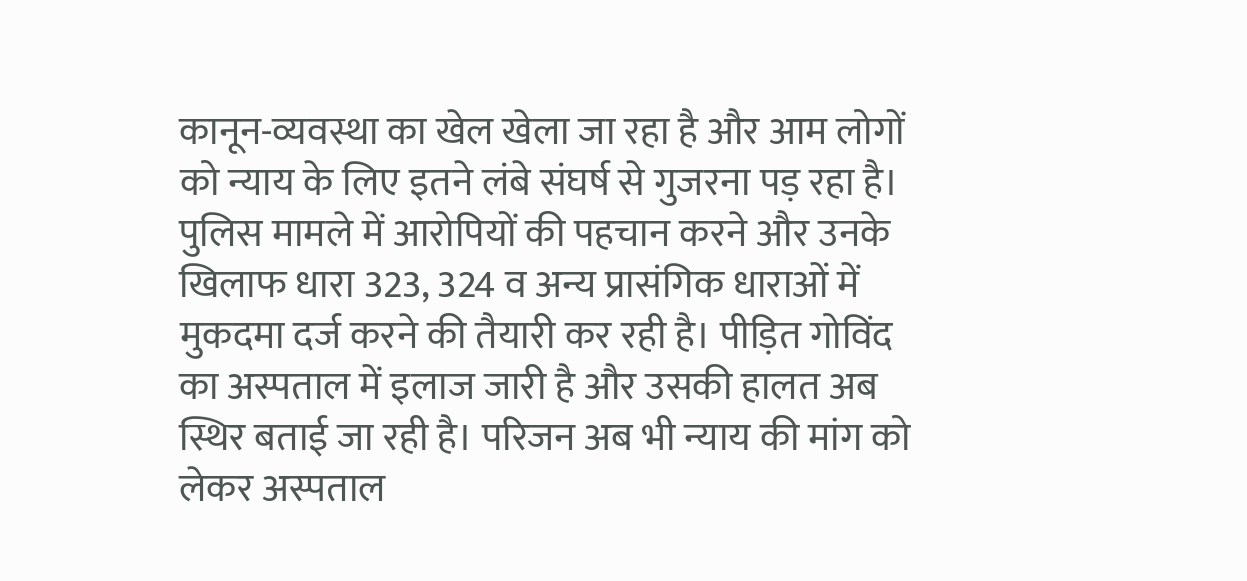कानून-व्यवस्था का खेल खेला जा रहा है और आम लोगों को न्याय के लिए इतने लंबे संघर्ष से गुजरना पड़ रहा है। पुलिस मामले में आरोपियों की पहचान करने और उनके खिलाफ धारा 323, 324 व अन्य प्रासंगिक धाराओं में मुकदमा दर्ज करने की तैयारी कर रही है। पीड़ित गोविंद का अस्पताल में इलाज जारी है और उसकी हालत अब स्थिर बताई जा रही है। परिजन अब भी न्याय की मांग को लेकर अस्पताल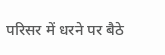परिसर में धरने पर बैठे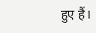हुए हैं।